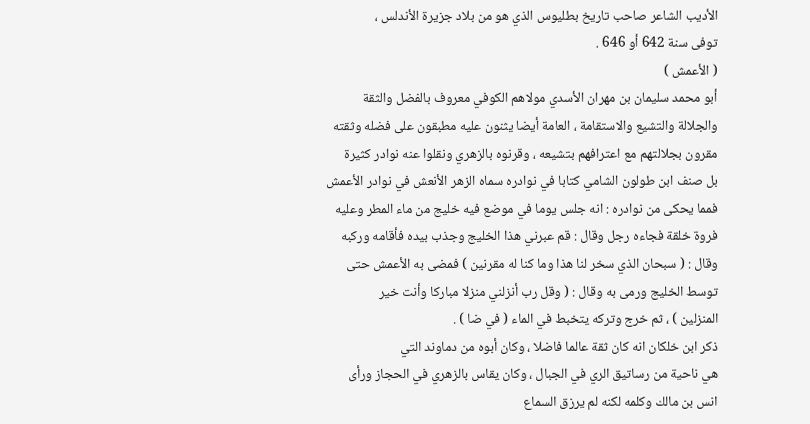الأديب الشاعر صاحب تاريخ بطليوس الذي هو من بلاد جزيرة الأندلس ،
توفى سنة 642 أو 646 .
( الأعمش )
أبو محمد سليمان بن مهران الأسدي مولاهم الكوفي معروف بالفضل والثقة
والجلالة والتشيع والاستقامة ، العامة أيضا يثنون عليه مطبقون على فضله وثقته
مقرون بجلالتهم مع اعترافهم بتشيعه ، وقرنوه بالزهري ونقلوا عنه نوادر كثيرة
بل صنف ابن طولون الشامي كتابا في نوادره سماه الزهر الأنعش في نوادر الأعمش
فمما يحكى من نوادره : انه جلس يوما في موضع فيه خليج من ماء المطر وعليه
فروة خلقة فجاءه رجل وقال : قم عبرني هذا الخليج وجذب بيده فأقامه وركبه
وقال : ( سبحان الذي سخر لنا هذا وما كنا له مقرنين ) فمضى به الأعمش حتى
توسط الخليج ورمى به وقال : ( وقل رب أنزلني منزلا مباركا وأنت خير
المنزلين ) ، ثم خرج وتركه يتخبط في الماء ( في ضا ) .
ذكر ابن خلكان انه كان ثقة عالما فاضلا ، وكان أبوه من دماوند التي
هي ناحية من رساتيق الري في الجبال ، وكان يقاس بالزهري في الحجاز ورأى
انس بن مالك وكلمه لكنه لم يرزق السماع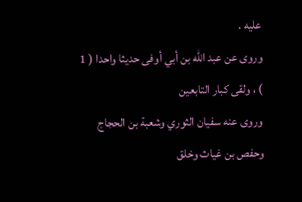عليه .
وروى عن عبد الله بن أبي أوفى حديثا واحدا ( 1 ) ، ولقى كبار التابعين
وروى عنه سفيان الثوري وشعبة بن الحجاج وحفص بن غياث وخلق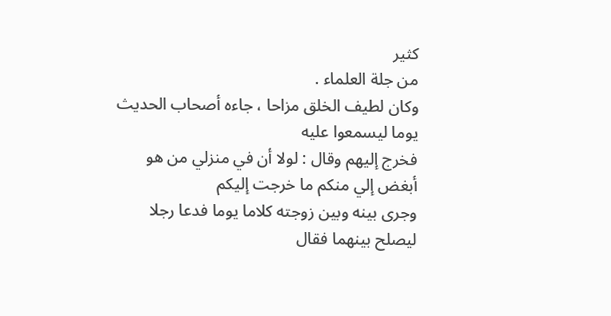كثير
من جلة العلماء .
وكان لطيف الخلق مزاحا ، جاءه أصحاب الحديث يوما ليسمعوا عليه
فخرج إليهم وقال : لولا أن في منزلي من هو أبغض إلي منكم ما خرجت إليكم
وجرى بينه وبين زوجته كلاما يوما فدعا رجلا ليصلح بينهما فقال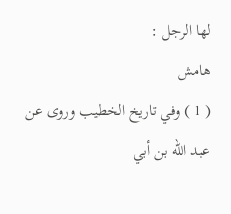لها الرجل :
هامش
( 1 ) وفي تاريخ الخطيب وروى عن عبد الله بن أبي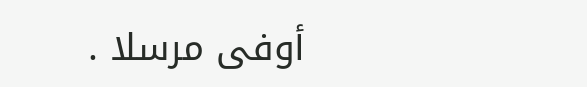أوفى مرسلا .